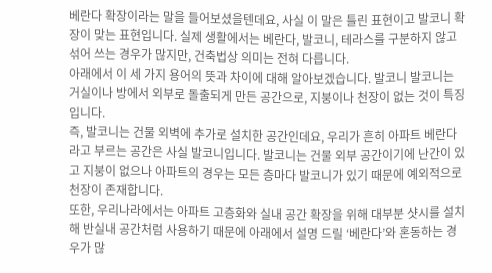베란다 확장이라는 말을 들어보셨을텐데요, 사실 이 말은 틀린 표현이고 발코니 확장이 맞는 표현입니다. 실제 생활에서는 베란다, 발코니, 테라스를 구분하지 않고 섞어 쓰는 경우가 많지만, 건축법상 의미는 전혀 다릅니다.
아래에서 이 세 가지 용어의 뜻과 차이에 대해 알아보겠습니다. 발코니 발코니는 거실이나 방에서 외부로 돌출되게 만든 공간으로, 지붕이나 천장이 없는 것이 특징입니다.
즉, 발코니는 건물 외벽에 추가로 설치한 공간인데요, 우리가 흔히 아파트 베란다라고 부르는 공간은 사실 발코니입니다. 발코니는 건물 외부 공간이기에 난간이 있고 지붕이 없으나 아파트의 경우는 모든 층마다 발코니가 있기 때문에 예외적으로 천장이 존재합니다.
또한, 우리나라에서는 아파트 고층화와 실내 공간 확장을 위해 대부분 샷시를 설치해 반실내 공간처럼 사용하기 때문에 아래에서 설명 드릴 ‘베란다’와 혼동하는 경우가 많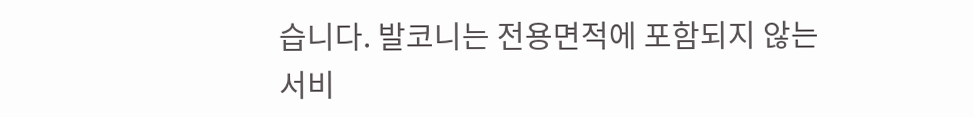습니다. 발코니는 전용면적에 포함되지 않는 서비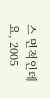스 면적인데요, 2005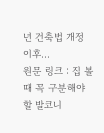년 건축법 개정 이후...
원문 링크 : 집 볼 때 꼭 구분해야 할 발코니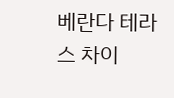베란다 테라스 차이